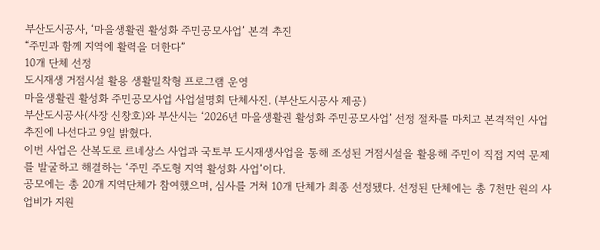부산도시공사, ‘마을생활권 활성화 주민공모사업’ 본격 추진
“주민과 함께 지역에 활력을 더한다”
10개 단체 선정
도시재생 거점시설 활용 생활밀착형 프로그램 운영
마을생활권 활성화 주민공모사업 사업설명회 단체사진. (부산도시공사 제공)
부산도시공사(사장 신창호)와 부산시는 ‘2026년 마을생활권 활성화 주민공모사업’ 선정 절차를 마치고 본격적인 사업 추진에 나선다고 9일 밝혔다.
이번 사업은 산복도로 르네상스 사업과 국토부 도시재생사업을 통해 조성된 거점시설을 활용해 주민이 직접 지역 문제를 발굴하고 해결하는 ‘주민 주도형 지역 활성화 사업’이다.
공모에는 총 20개 지역단체가 참여했으며, 심사를 거쳐 10개 단체가 최종 선정됐다. 선정된 단체에는 총 7천만 원의 사업비가 지원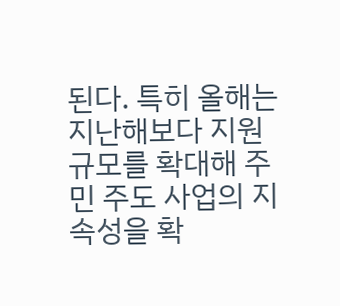된다. 특히 올해는 지난해보다 지원 규모를 확대해 주민 주도 사업의 지속성을 확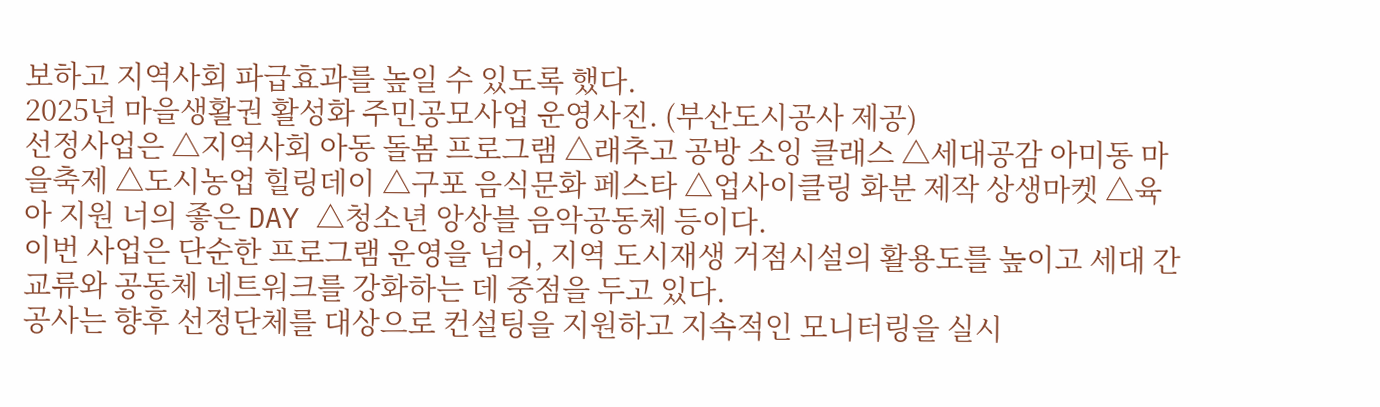보하고 지역사회 파급효과를 높일 수 있도록 했다.
2025년 마을생활권 활성화 주민공모사업 운영사진. (부산도시공사 제공)
선정사업은 △지역사회 아동 돌봄 프로그램 △래추고 공방 소잉 클래스 △세대공감 아미동 마을축제 △도시농업 힐링데이 △구포 음식문화 페스타 △업사이클링 화분 제작 상생마켓 △육아 지원 너의 좋은 DAY △청소년 앙상블 음악공동체 등이다.
이번 사업은 단순한 프로그램 운영을 넘어, 지역 도시재생 거점시설의 활용도를 높이고 세대 간 교류와 공동체 네트워크를 강화하는 데 중점을 두고 있다.
공사는 향후 선정단체를 대상으로 컨설팅을 지원하고 지속적인 모니터링을 실시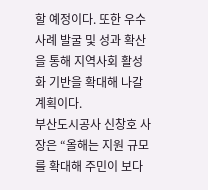할 예정이다. 또한 우수사례 발굴 및 성과 확산을 통해 지역사회 활성화 기반을 확대해 나갈 계획이다.
부산도시공사 신창호 사장은 “올해는 지원 규모를 확대해 주민이 보다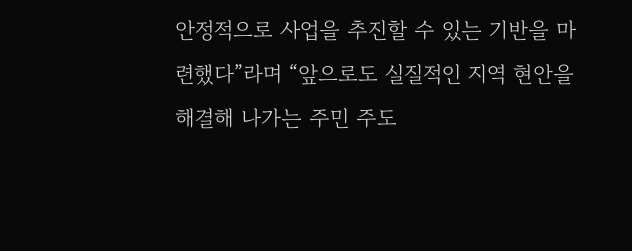안정적으로 사업을 추진할 수 있는 기반을 마련했다”라며 “앞으로도 실질적인 지역 현안을 해결해 나가는 주민 주도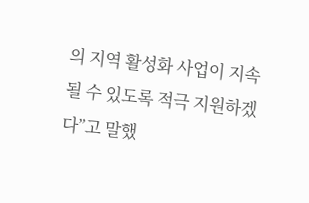의 지역 활성화 사업이 지속될 수 있도록 적극 지원하겠다”고 말했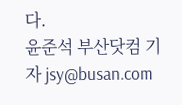다.
윤준석 부산닷컴 기자 jsy@busan.com